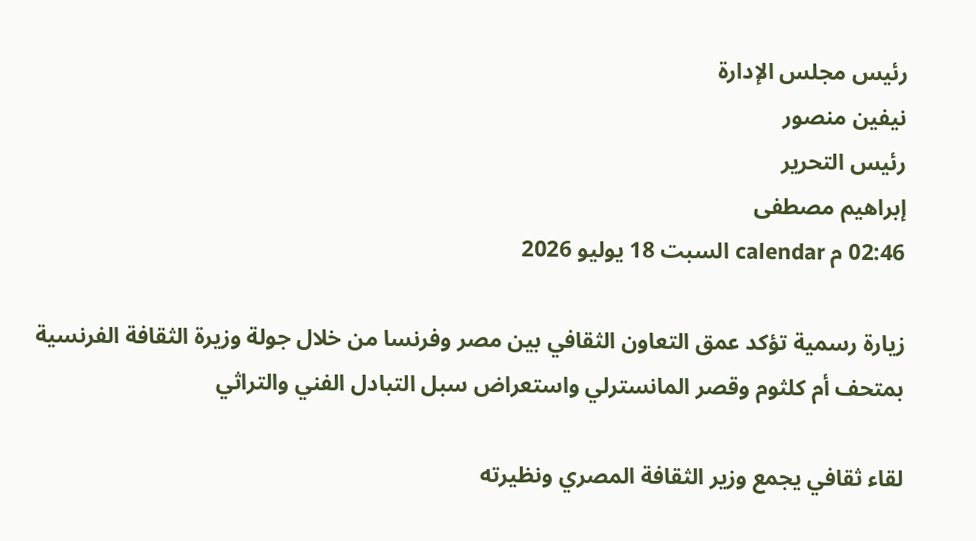رئيس مجلس الإدارة
نيفين منصور
رئيس التحرير
إبراهيم مصطفى
02:46 م calendar السبت 18 يوليو 2026

زيارة رسمية تؤكد عمق التعاون الثقافي بين مصر وفرنسا من خلال جولة وزيرة الثقافة الفرنسية بمتحف أم كلثوم وقصر المانسترلي واستعراض سبل التبادل الفني والتراثي

لقاء ثقافي يجمع وزير الثقافة المصري ونظيرته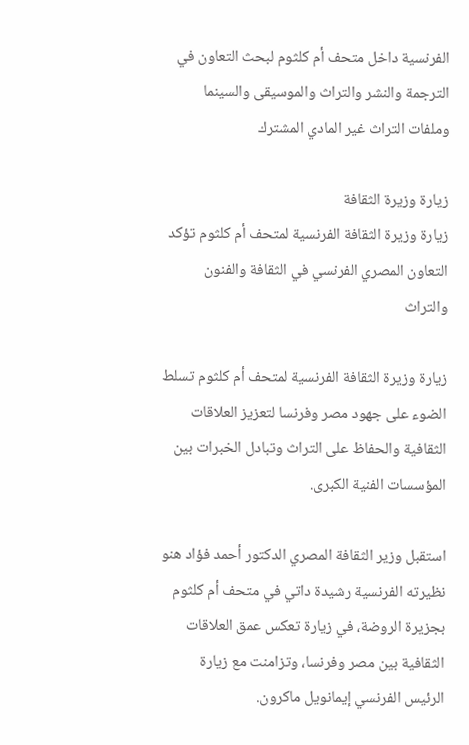الفرنسية داخل متحف أم كلثوم لبحث التعاون في الترجمة والنشر والتراث والموسيقى والسينما وملفات التراث غير المادي المشترك

زيارة وزيرة الثقافة
زيارة وزيرة الثقافة الفرنسية لمتحف أم كلثوم تؤكد التعاون المصري الفرنسي في الثقافة والفنون والتراث

زيارة وزيرة الثقافة الفرنسية لمتحف أم كلثوم تسلط الضوء على جهود مصر وفرنسا لتعزيز العلاقات الثقافية والحفاظ على التراث وتبادل الخبرات بين المؤسسات الفنية الكبرى.

استقبل وزير الثقافة المصري الدكتور أحمد فؤاد هنو نظيرته الفرنسية رشيدة داتي في متحف أم كلثوم بجزيرة الروضة، في زيارة تعكس عمق العلاقات الثقافية بين مصر وفرنسا، وتزامنت مع زيارة الرئيس الفرنسي إيمانويل ماكرون.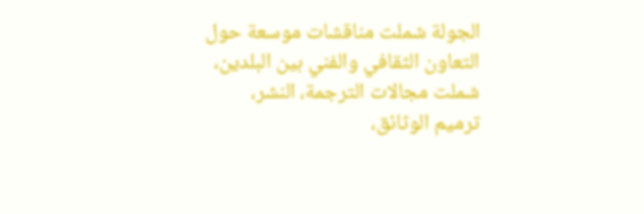الجولة شملت مناقشات موسعة حول التعاون الثقافي والفني بين البلدين، شملت مجالات الترجمة، النشر، ترميم الوثائق،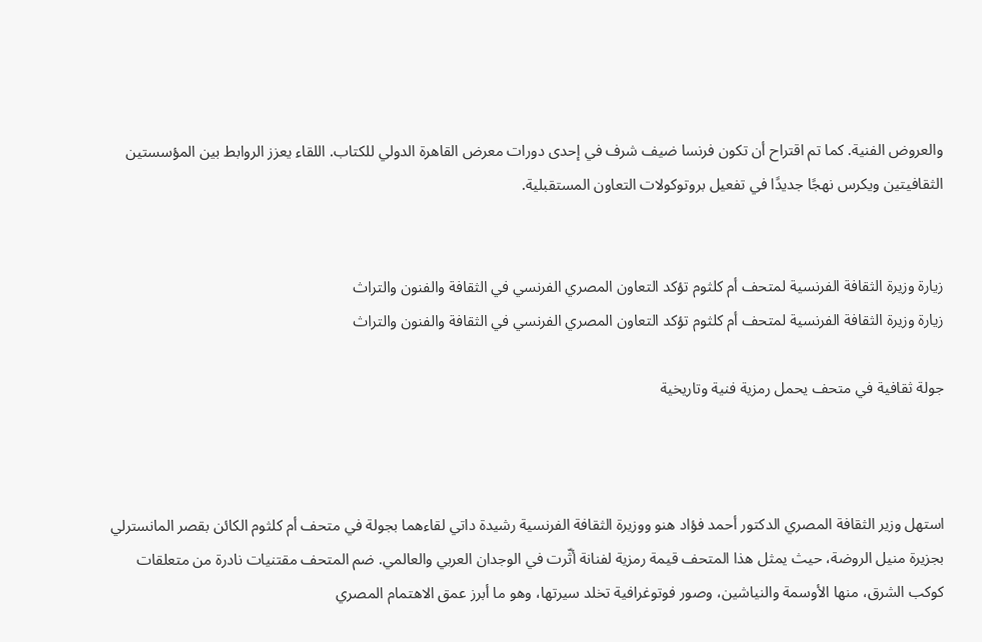والعروض الفنية. كما تم اقتراح أن تكون فرنسا ضيف شرف في إحدى دورات معرض القاهرة الدولي للكتاب. اللقاء يعزز الروابط بين المؤسستين الثقافيتين ويكرس نهجًا جديدًا في تفعيل بروتوكولات التعاون المستقبلية.


زيارة وزيرة الثقافة الفرنسية لمتحف أم كلثوم تؤكد التعاون المصري الفرنسي في الثقافة والفنون والتراث
زيارة وزيرة الثقافة الفرنسية لمتحف أم كلثوم تؤكد التعاون المصري الفرنسي في الثقافة والفنون والتراث

جولة ثقافية في متحف يحمل رمزية فنية وتاريخية



استهل وزير الثقافة المصري الدكتور أحمد فؤاد هنو ووزيرة الثقافة الفرنسية رشيدة داتي لقاءهما بجولة في متحف أم كلثوم الكائن بقصر المانسترلي بجزيرة منيل الروضة، حيث يمثل هذا المتحف قيمة رمزية لفنانة أثّرت في الوجدان العربي والعالمي. ضم المتحف مقتنيات نادرة من متعلقات كوكب الشرق، منها الأوسمة والنياشين، وصور فوتوغرافية تخلد سيرتها، وهو ما أبرز عمق الاهتمام المصري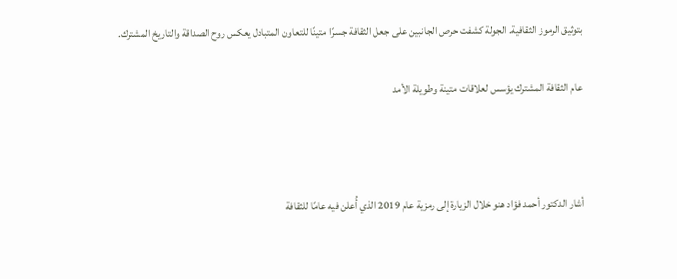بتوثيق الرموز الثقافية. الجولة كشفت حرص الجانبين على جعل الثقافة جسرًا متينًا للتعاون المتبادل يعكس روح الصداقة والتاريخ المشترك.

عام الثقافة المشترك يؤسس لعلاقات متينة وطويلة الأمد



أشار الدكتور أحمد فؤاد هنو خلال الزيارة إلى رمزية عام 2019 الذي أُعلن فيه عامًا للثقافة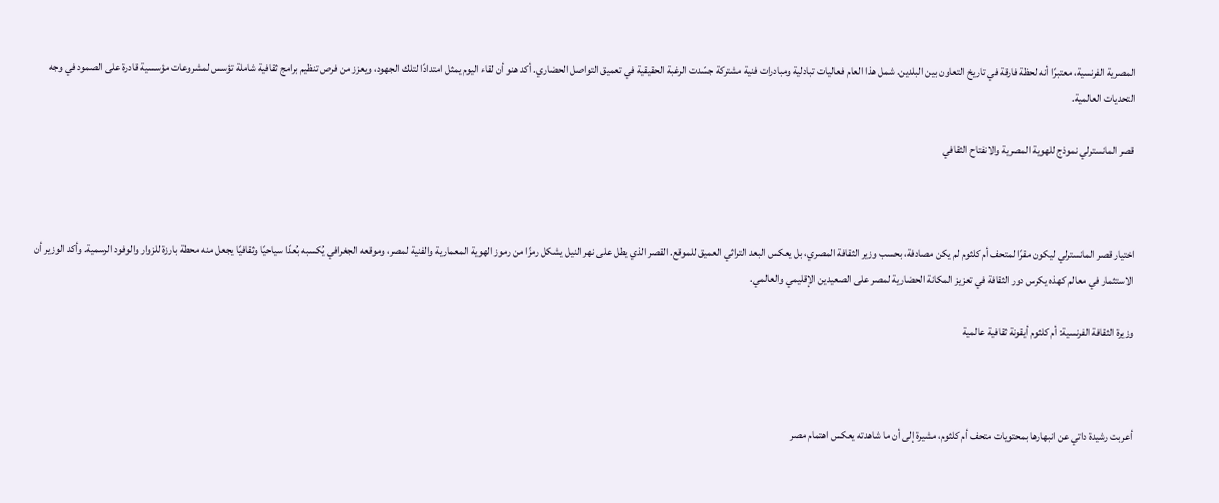المصرية الفرنسية، معتبرًا أنه لحظة فارقة في تاريخ التعاون بين البلدين. شمل هذا العام فعاليات تبادلية ومبادرات فنية مشتركة جسّدت الرغبة الحقيقية في تعميق التواصل الحضاري. أكد هنو أن لقاء اليوم يمثل امتدادًا لتلك الجهود، ويعزز من فرص تنظيم برامج ثقافية شاملة تؤسس لمشروعات مؤسسية قادرة على الصمود في وجه التحديات العالمية.

قصر المانسترلي نموذج للهوية المصرية والانفتاح الثقافي



اختيار قصر المانسترلي ليكون مقرًا لمتحف أم كلثوم لم يكن مصادفة، بحسب وزير الثقافة المصري، بل يعكس البعد التراثي العميق للموقع. القصر الذي يطل على نهر النيل يشكل رمزًا من رموز الهوية المعمارية والفنية لمصر، وموقعه الجغرافي يُكسبه بُعدًا سياحيًا وثقافيًا يجعل منه محطة بارزة للزوار والوفود الرسمية. وأكد الوزير أن الاستثمار في معالم كهذه يكرس دور الثقافة في تعزيز المكانة الحضارية لمصر على الصعيدين الإقليمي والعالمي.

وزيرة الثقافة الفرنسية: أم كلثوم أيقونة ثقافية عالمية



أعربت رشيدة داتي عن انبهارها بمحتويات متحف أم كلثوم، مشيرة إلى أن ما شاهدته يعكس اهتمام مصر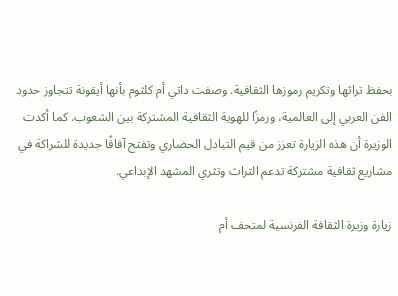بحفظ تراثها وتكريم رموزها الثقافية. وصفت داتي أم كلثوم بأنها أيقونة تتجاوز حدود الفن العربي إلى العالمية، ورمزًا للهوية الثقافية المشتركة بين الشعوب. كما أكدت الوزيرة أن هذه الزيارة تعزز من قيم التبادل الحضاري وتفتح آفاقًا جديدة للشراكة في مشاريع ثقافية مشتركة تدعم التراث وتثري المشهد الإبداعي.

زيارة وزيرة الثقافة الفرنسية لمتحف أم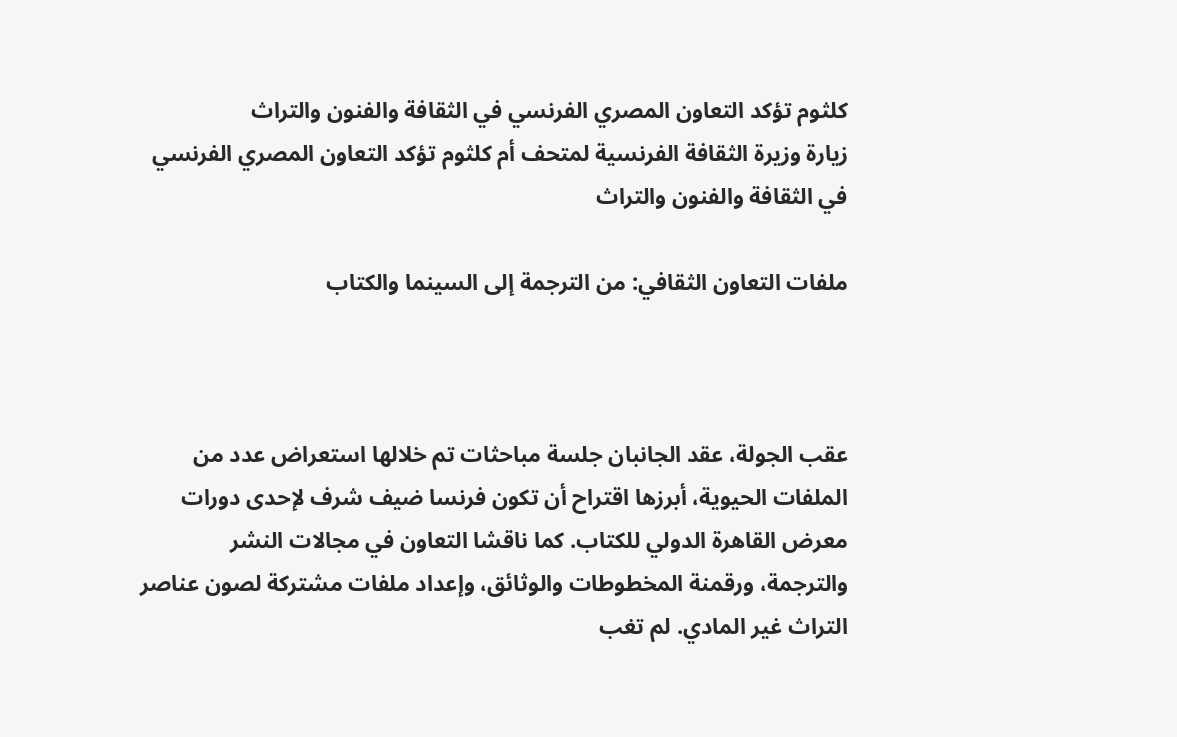كلثوم تؤكد التعاون المصري الفرنسي في الثقافة والفنون والتراث
زيارة وزيرة الثقافة الفرنسية لمتحف أم كلثوم تؤكد التعاون المصري الفرنسي في الثقافة والفنون والتراث

ملفات التعاون الثقافي: من الترجمة إلى السينما والكتاب



عقب الجولة، عقد الجانبان جلسة مباحثات تم خلالها استعراض عدد من الملفات الحيوية، أبرزها اقتراح أن تكون فرنسا ضيف شرف لإحدى دورات معرض القاهرة الدولي للكتاب. كما ناقشا التعاون في مجالات النشر والترجمة، ورقمنة المخطوطات والوثائق، وإعداد ملفات مشتركة لصون عناصر التراث غير المادي. لم تغب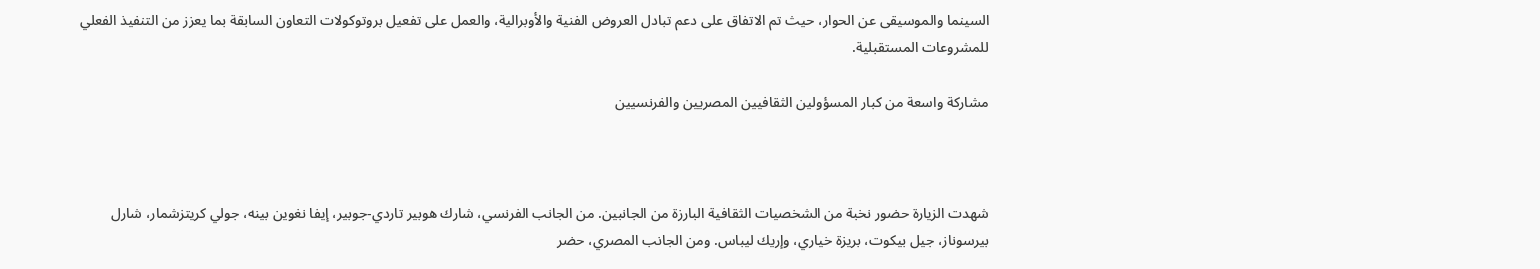السينما والموسيقى عن الحوار، حيث تم الاتفاق على دعم تبادل العروض الفنية والأوبرالية، والعمل على تفعيل بروتوكولات التعاون السابقة بما يعزز من التنفيذ الفعلي للمشروعات المستقبلية.

مشاركة واسعة من كبار المسؤولين الثقافيين المصريين والفرنسيين



شهدت الزيارة حضور نخبة من الشخصيات الثقافية البارزة من الجانبين. من الجانب الفرنسي، شارك هوبير تاردي-جوبير، إيفا نغوين بينه، جولي كريتزشمار، شارل بيرسوناز، جيل بيكوت، بريزة خياري، وإريك ليباس. ومن الجانب المصري، حضر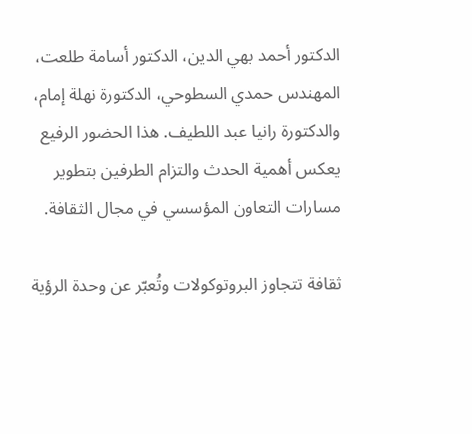الدكتور أحمد بهي الدين، الدكتور أسامة طلعت، المهندس حمدي السطوحي، الدكتورة نهلة إمام، والدكتورة رانيا عبد اللطيف. هذا الحضور الرفيع يعكس أهمية الحدث والتزام الطرفين بتطوير مسارات التعاون المؤسسي في مجال الثقافة.

ثقافة تتجاوز البروتوكولات وتُعبّر عن وحدة الرؤية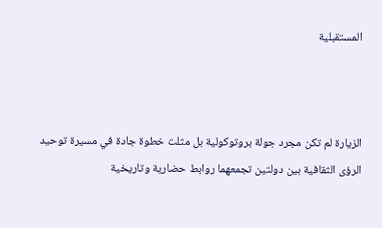المستقبلية



الزيارة لم تكن مجرد جولة بروتوكولية بل مثلت خطوة جادة في مسيرة توحيد الرؤى الثقافية بين دولتين تجمعهما روابط حضارية وتاريخية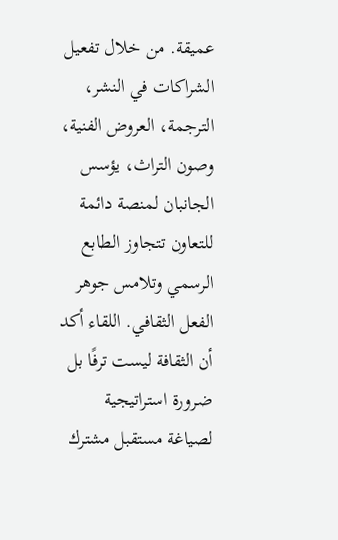عميقة. من خلال تفعيل الشراكات في النشر، الترجمة، العروض الفنية، وصون التراث، يؤسس الجانبان لمنصة دائمة للتعاون تتجاوز الطابع الرسمي وتلامس جوهر الفعل الثقافي. اللقاء أكد أن الثقافة ليست ترفًا بل ضرورة استراتيجية لصياغة مستقبل مشترك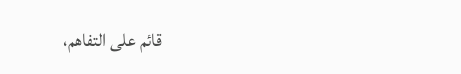قائم على التفاهم،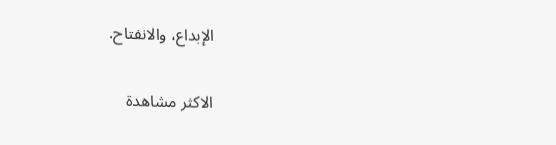الإبداع، والانفتاح.

الاكثر مشاهدة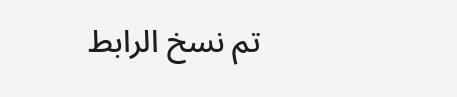تم نسخ الرابط